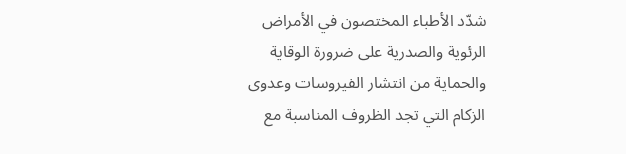شدّد الأطباء المختصون في الأمراض الرئوية والصدرية على ضرورة الوقاية والحماية من انتشار الفيروسات وعدوى الزكام التي تجد الظروف المناسبة مع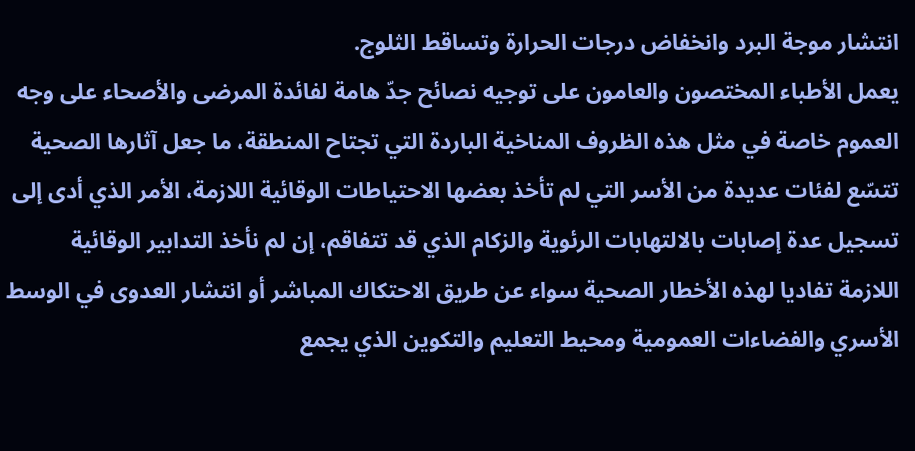انتشار موجة البرد وانخفاض درجات الحرارة وتساقط الثلوج.
يعمل الأطباء المختصون والعامون على توجيه نصائح جدّ هامة لفائدة المرضى والأصحاء على وجه العموم خاصة في مثل هذه الظروف المناخية الباردة التي تجتاح المنطقة، ما جعل آثارها الصحية تتسّع لفئات عديدة من الأسر التي لم تأخذ بعضها الاحتياطات الوقائية اللازمة، الأمر الذي أدى إلى تسجيل عدة إصابات بالالتهابات الرئوية والزكام الذي قد تتفاقم، إن لم نأخذ التدابير الوقائية اللازمة تفاديا لهذه الأخطار الصحية سواء عن طريق الاحتكاك المباشر أو انتشار العدوى في الوسط الأسري والفضاءات العمومية ومحيط التعليم والتكوين الذي يجمع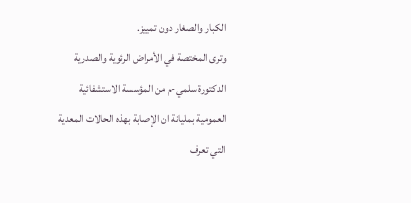الكبار والصغار دون تمييز.
وترى المختصة في الأمراض الرئوية والصدرية الدكتورة سلمي-م من المؤسسة الاستشفائية العمومية بمليانة ان الإصابة بهذه الحالات المعدية التي تعرف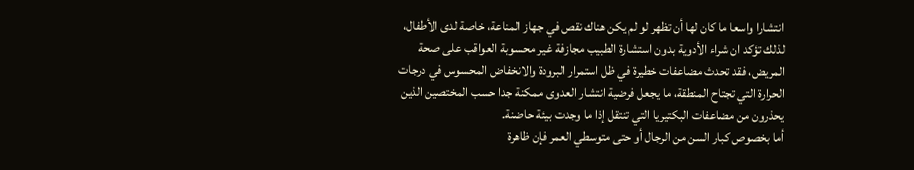انتشارا واسعا ما كان لها أن تظهر لو لم يكن هناك نقص في جهاز المناعة، خاصة لدى الأطفال، لذلك تؤكد ان شراء الأدوية بدون استشارة الطبيب مجازفة غير محسوبة العواقب على صحة المريض، فقد تحدث مضاعفات خطيرة في ظل استمرار البرودة والانخفاض المحسوس في درجات الحرارة التي تجتاح المنطقة، ما يجعل فرضية انتشار العدوى ممكنة جدا حسب المختصين الذين يحذرون من مضاعفات البكتيريا التي تنتقل إذا ما وجدت بيئة حاضنة.
أما بخصوص كبار السن من الرجال أو حتى متوسطي العمر فإن ظاهرة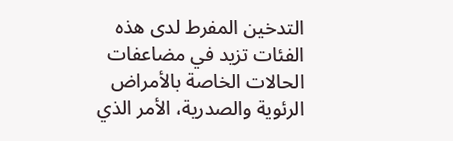التدخين المفرط لدى هذه الفئات تزيد في مضاعفات الحالات الخاصة بالأمراض الرئوية والصدرية، الأمر الذي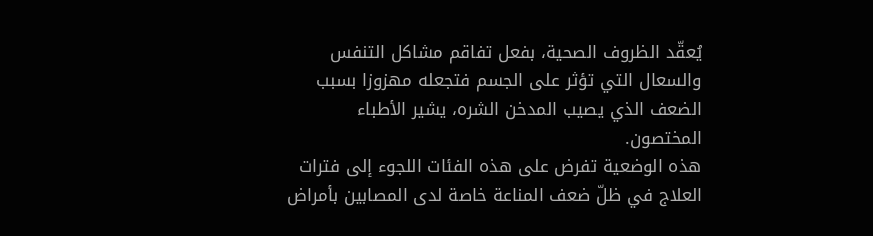يُعقّد الظروف الصحية، بفعل تفاقم مشاكل التنفس والسعال التي تؤثر على الجسم فتجعله مهزوزا بسبب الضعف الذي يصيب المدخن الشره، يشير الأطباء المختصون.
هذه الوضعية تفرض على هذه الفئات اللجوء إلى فترات العلاج في ظلّ ضعف المناعة خاصة لدى المصابين بأمراض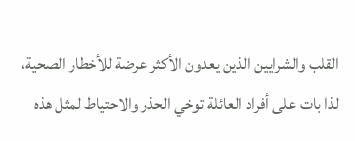القلب والشرايين الذين يعدون الأكثر عرضة للأخطار الصحية، لذا بات على أفراد العائلة توخي الحذر والاحتياط لمثل هذه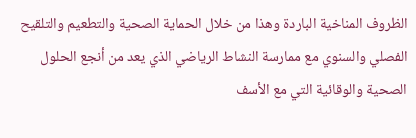الظروف المناخية الباردة وهذا من خلال الحماية الصحية والتطعيم والتلقيح الفصلي والسنوي مع ممارسة النشاط الرياضي الذي يعد من أنجع الحلول الصحية والوقائية التي مع الأسف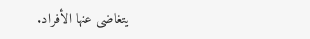يتغاضى عنها الأفراد.